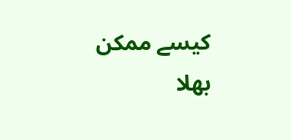کیسے ممکن بھلا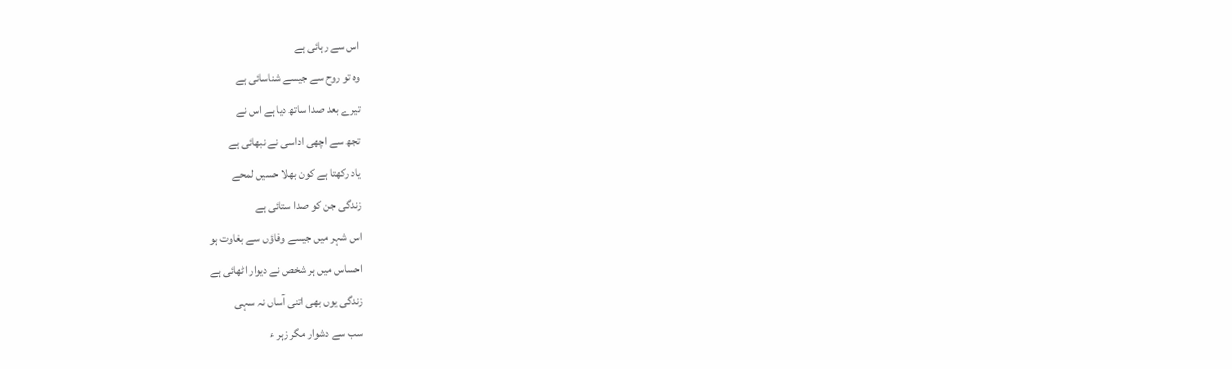اس سے رہائی ہے
وہ تو روح سے جیسے شناسائی ہے
تیرے بعد صدا ساتھ دیا ہے اس نے
تجھ سے اچھی اداسی نے نبھائی ہے
یاد رکھتا ہے کون بھلا حسیں لمحے
زندگی جن کو صدا ستائی ہے
اس شہر میں جیسے وفاؤں سے بغاوت ہو
احساس میں ہر شخص نے دیوار اٹھائی ہے
زندگی یوں بھی اتنی آساں نہ سہی
سب سے دشوار مگر زہر ء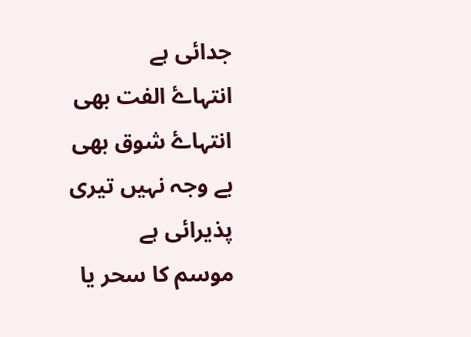جدائی ہے
انتہاۓ الفت بھی انتہاۓ شوق بھی
بے وجہ نہیں تیری پذیرائی ہے
موسم کا سحر یا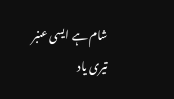شام ہے ایسی عنبر
تیری یاد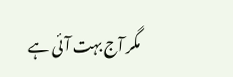مگر آج بہت آئی ہے